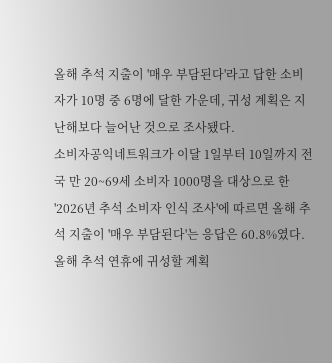올해 추석 지출이 '매우 부담된다'라고 답한 소비자가 10명 중 6명에 달한 가운데, 귀성 계획은 지난해보다 늘어난 것으로 조사됐다.
소비자공익네트워크가 이달 1일부터 10일까지 전국 만 20~69세 소비자 1000명을 대상으로 한 '2026년 추석 소비자 인식 조사'에 따르면 올해 추석 지출이 '매우 부담된다'는 응답은 60.8%였다.
올해 추석 연휴에 귀성할 계획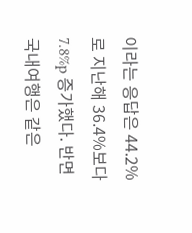이라는 응답은 44.2%로 지난해 36.4%보다 7.8%p 증가했다. 반면 국내여행은 같은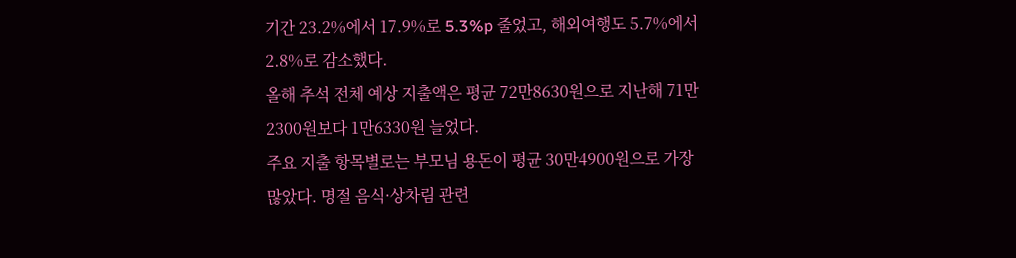기간 23.2%에서 17.9%로 5.3%p 줄었고, 해외여행도 5.7%에서 2.8%로 감소했다.
올해 추석 전체 예상 지출액은 평균 72만8630원으로 지난해 71만2300원보다 1만6330원 늘었다.
주요 지출 항목별로는 부모님 용돈이 평균 30만4900원으로 가장 많았다. 명절 음식·상차림 관련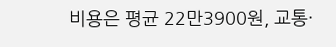비용은 평균 22만3900원, 교통·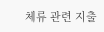체류 관련 지출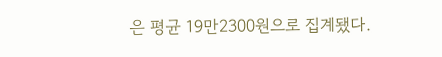은 평균 19만2300원으로 집계됐다.